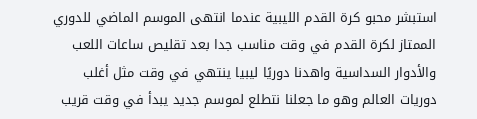استبشر محبو كرة القدم الليبية عندما انتهى الموسم الماضي للدوري الممتاز لكرة القدم في وقت مناسب جدا بعد تقليص ساعات اللعب والأدوار السداسية واهدنا دوريًا ليبيا ينتهي في وقت مثل أغلب دوريات العالم وهو ما جعلنا نتطلع لموسم جديد يبدأ في وقت قريب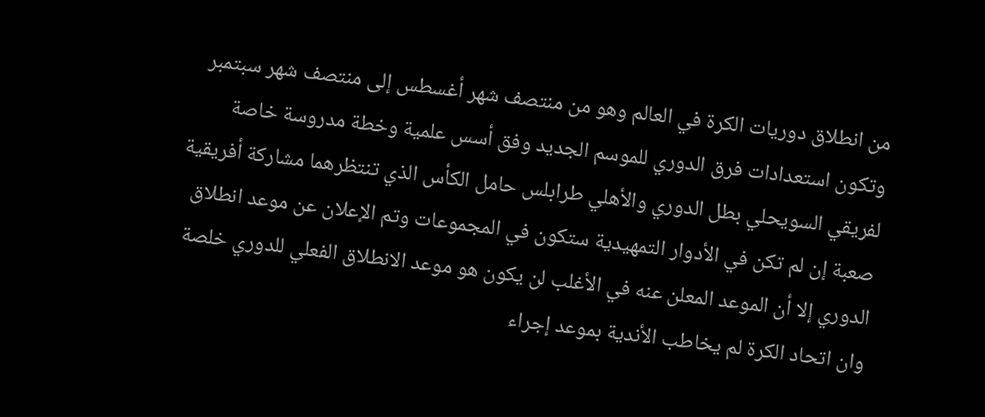من انطلاق دوريات الكرة في العالم وهو من منتصف شهر أغسطس إلى منتصف شهر سبتمبر وتكون استعدادات فرق الدوري للموسم الجديد وفق أسس علمية وخطة مدروسة خاصة لفريقي السويحلي بطل الدوري والأهلي طرابلس حامل الكأس الذي تنتظرهما مشاركة أفريقية صعبة إن لم تكن في الأدوار التمهيدية ستكون في المجموعات وتم الإعلان عن موعد انطلاق الدوري إلا أن الموعد المعلن عنه في الأغلب لن يكون هو موعد الانطلاق الفعلي للدوري خلصة وان اتحاد الكرة لم يخاطب الأندية بموعد إجراء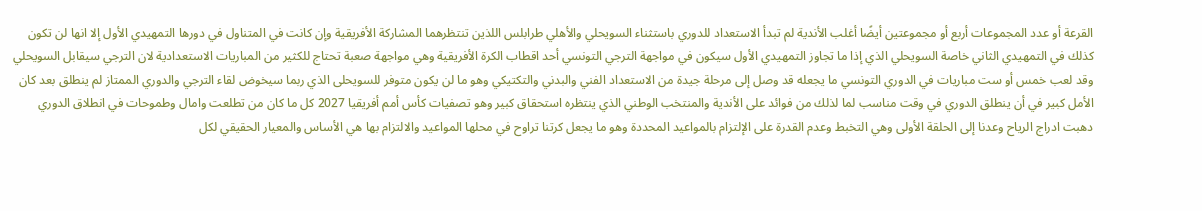القرعة أو عدد المجموعات أربع أو مجموعتين أيضًا أغلب الأندية لم تبدأ الاستعداد للدوري باستثناء السويحلي والأهلي طرابلس اللذين تنتظرهما المشاركة الأفريقية وإن كانت في المتناول في دورها التمهيدي الأول إلا انها لن تكون كذلك في التمهيدي الثاني خاصة السويحلي الذي إذا ما تجاوز التمهيدي الأول سيكون في مواجهة الترجي التونسي أحد اقطاب الكرة الأفريقية وهي مواجهة صعبة تحتاج للكثير من المباريات الاستعدادية لان الترجي سيقابل السويحلي وقد لعب خمس أو ست مباريات في الدوري التونسي ما يجعله قد وصل إلى مرحلة جيدة من الاستعداد الفني والبدني والتكتيكي وهو ما لن يكون متوفر للسويحلى الذي ربما سيخوض لقاء الترجي والدوري الممتاز لم ينطلق بعد كان الأمل كبير في أن ينطلق الدوري في وقت مناسب لما لذلك من فوائد على الأندية والمنتخب الوطني الذي ينتظره استحقاق كبير وهو تصفيات كأس أمم أفريقيا 2027 كل ما كان من تطلعت وامال وطموحات في انطلاق الدوري دهبت ادراج الرياح وعدنا إلى الحلقة الأولى وهي التخبط وعدم القدرة على الإلتزام بالمواعيد المحددة وهو ما يجعل كرتنا تراوح في محلها المواعيد والالتزام بها هي الأساس والمعيار الحقيقي لكل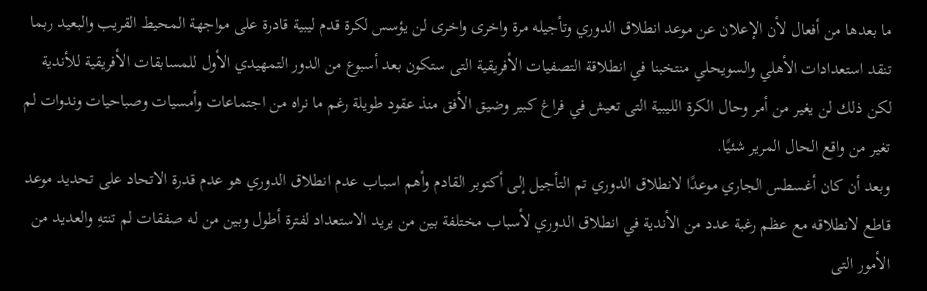ما بعدها من أفعال لأن الإعلان عن موعد انطلاق الدوري وتأجيله مرة واخرى واخرى لن يؤسس لكرة قدم ليبية قادرة على مواجهة المحيط القريب والبعيد ربما تنقد استعدادات الأهلي والسويحلي منتخبنا في انطلاقة التصفيات الأفريقية التى ستكون بعد أسبوع من الدور التمهيدي الأول للمسابقات الأفريقية للأندية لكن ذلك لن يغير من أمر وحال الكرة الليبية التى تعيش في فراغ كبير وضيق الأفق منذ عقود طويلة رغم ما نراه من اجتماعات وأمسيات وصباحيات وندوات لم تغير من واقع الحال المرير شئيًا.
وبعد أن كان أغسطس الجاري موعدًا لانطلاق الدوري تم التأجيل إلى أكتوبر القادم وأهم اسباب عدم انطلاق الدوري هو عدم قدرة الاتحاد على تحديد موعد قاطع لانطلاقه مع عظم رغبة عدد من الأندية في انطلاق الدوري لأسباب مختلفة بين من يريد الاستعداد لفترة أطول وبين من له صفقات لم تنتهِ والعديد من الأمور التى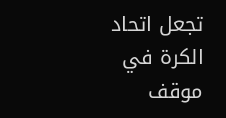تجعل اتحاد الكرة في موقف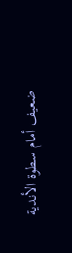ضعيف أمام سطوة الأندية